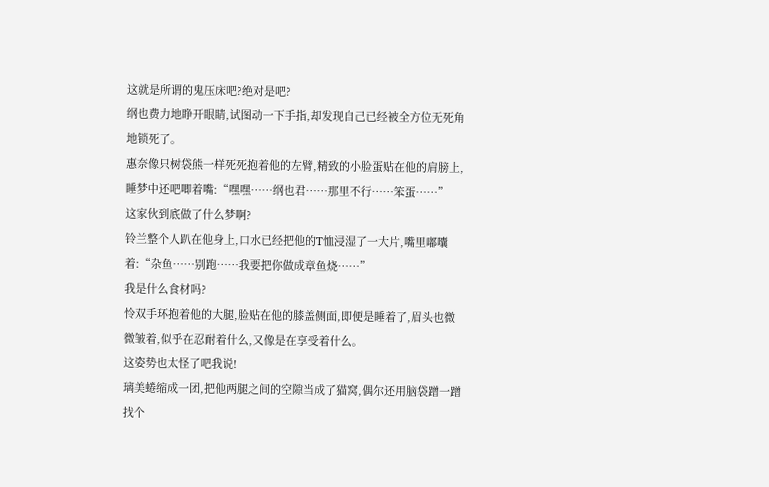这就是所谓的鬼压床吧?绝对是吧?
纲也费力地睁开眼睛,试图动一下手指,却发现自己已经被全方位无死角地锁死了。
惠奈像只树袋熊一样死死抱着他的左臂,精致的小脸蛋贴在他的肩膀上,睡梦中还吧唧着嘴:“嘿嘿……纲也君……那里不行……笨蛋……”
这家伙到底做了什么梦啊?
铃兰整个人趴在他身上,口水已经把他的T恤浸湿了一大片,嘴里嘟囔着:“杂鱼……别跑……我要把你做成章鱼烧……”
我是什么食材吗?
怜双手环抱着他的大腿,脸贴在他的膝盖侧面,即便是睡着了,眉头也微微皱着,似乎在忍耐着什么,又像是在享受着什么。
这姿势也太怪了吧我说!
璃美蜷缩成一团,把他两腿之间的空隙当成了猫窝,偶尔还用脑袋蹭一蹭找个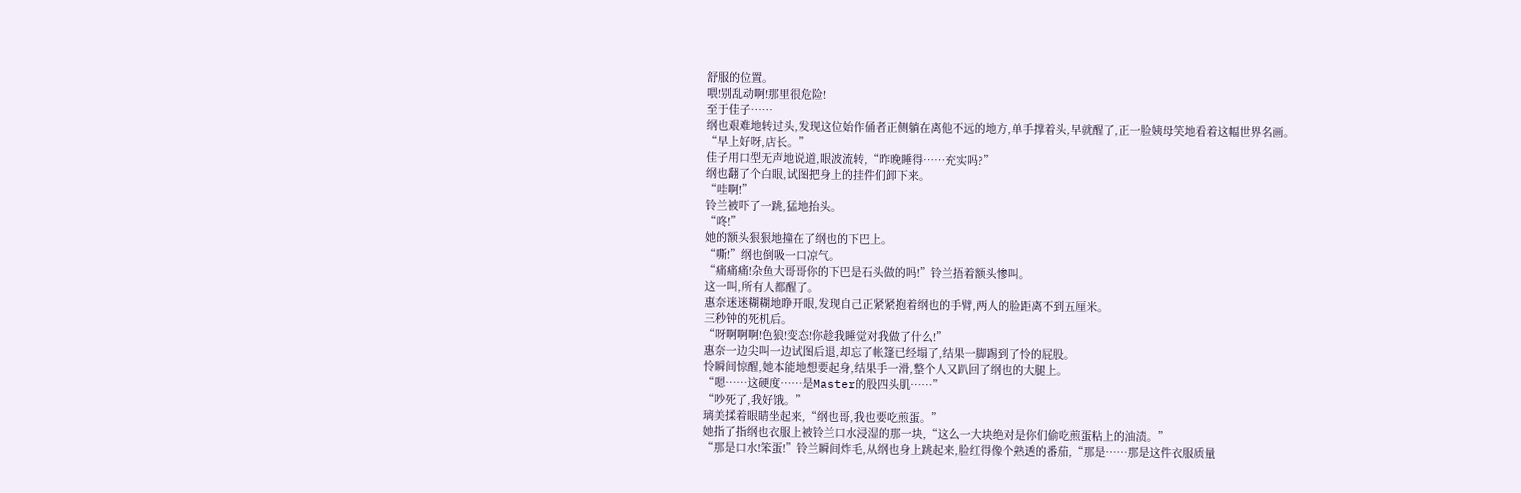舒服的位置。
喂!别乱动啊!那里很危险!
至于佳子……
纲也艰难地转过头,发现这位始作俑者正侧躺在离他不远的地方,单手撑着头,早就醒了,正一脸姨母笑地看着这幅世界名画。
“早上好呀,店长。”
佳子用口型无声地说道,眼波流转,“昨晚睡得……充实吗?”
纲也翻了个白眼,试图把身上的挂件们卸下来。
“哇啊!”
铃兰被吓了一跳,猛地抬头。
“咚!”
她的额头狠狠地撞在了纲也的下巴上。
“嘶!”纲也倒吸一口凉气。
“痛痛痛!杂鱼大哥哥你的下巴是石头做的吗!”铃兰捂着额头惨叫。
这一叫,所有人都醒了。
惠奈迷迷糊糊地睁开眼,发现自己正紧紧抱着纲也的手臂,两人的脸距离不到五厘米。
三秒钟的死机后。
“呀啊啊啊!色狼!变态!你趁我睡觉对我做了什么!”
惠奈一边尖叫一边试图后退,却忘了帐篷已经塌了,结果一脚踢到了怜的屁股。
怜瞬间惊醒,她本能地想要起身,结果手一滑,整个人又趴回了纲也的大腿上。
“嗯……这硬度……是Master的股四头肌……”
“吵死了,我好饿。”
璃美揉着眼睛坐起来,“纲也哥,我也要吃煎蛋。”
她指了指纲也衣服上被铃兰口水浸湿的那一块,“这么一大块绝对是你们偷吃煎蛋粘上的油渍。”
“那是口水!笨蛋!”铃兰瞬间炸毛,从纲也身上跳起来,脸红得像个熟透的番茄,“那是……那是这件衣服质量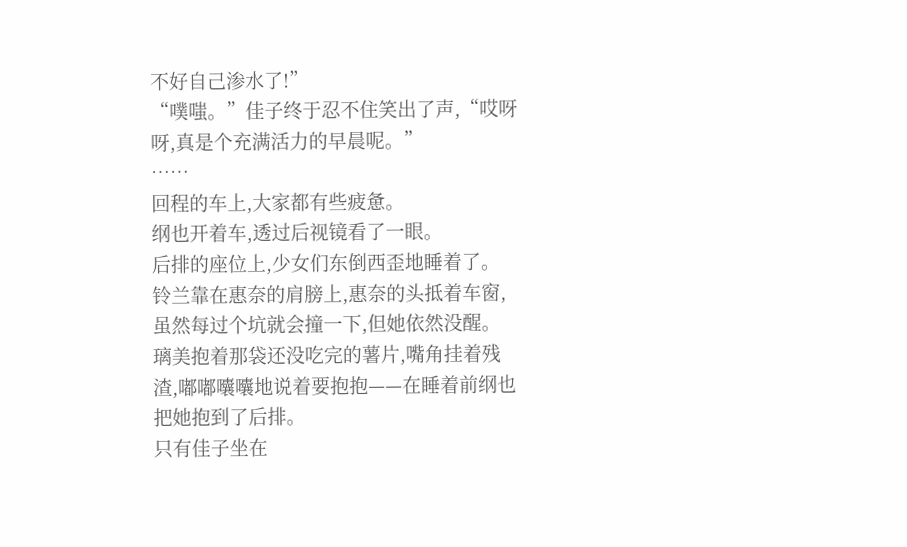不好自己渗水了!”
“噗嗤。”佳子终于忍不住笑出了声,“哎呀呀,真是个充满活力的早晨呢。”
……
回程的车上,大家都有些疲惫。
纲也开着车,透过后视镜看了一眼。
后排的座位上,少女们东倒西歪地睡着了。
铃兰靠在惠奈的肩膀上,惠奈的头抵着车窗,虽然每过个坑就会撞一下,但她依然没醒。
璃美抱着那袋还没吃完的薯片,嘴角挂着残渣,嘟嘟囔囔地说着要抱抱——在睡着前纲也把她抱到了后排。
只有佳子坐在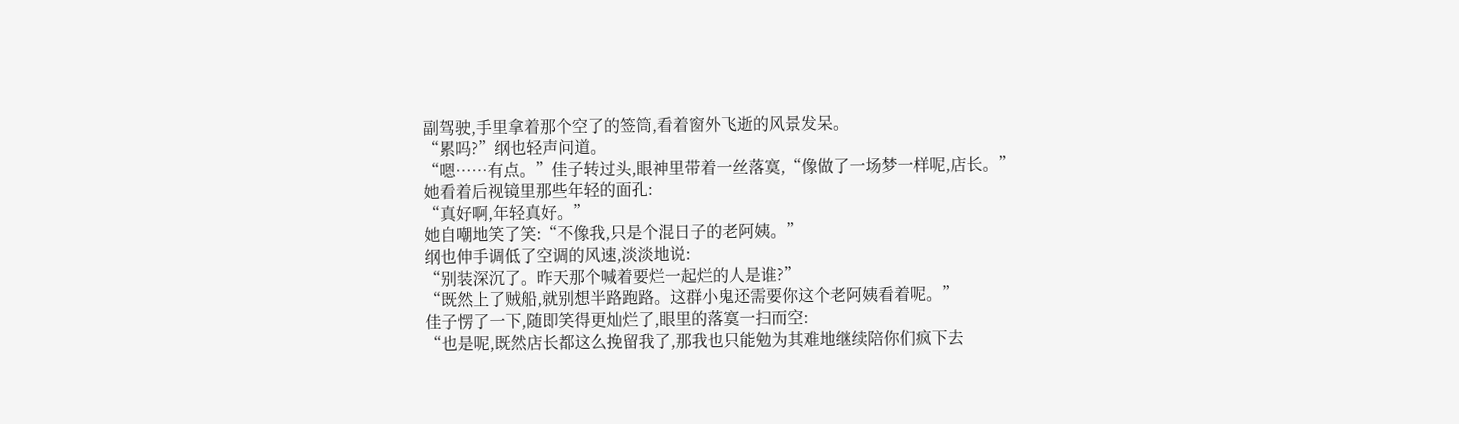副驾驶,手里拿着那个空了的签筒,看着窗外飞逝的风景发呆。
“累吗?”纲也轻声问道。
“嗯……有点。”佳子转过头,眼神里带着一丝落寞,“像做了一场梦一样呢,店长。”
她看着后视镜里那些年轻的面孔:
“真好啊,年轻真好。”
她自嘲地笑了笑:“不像我,只是个混日子的老阿姨。”
纲也伸手调低了空调的风速,淡淡地说:
“别装深沉了。昨天那个喊着要烂一起烂的人是谁?”
“既然上了贼船,就别想半路跑路。这群小鬼还需要你这个老阿姨看着呢。”
佳子愣了一下,随即笑得更灿烂了,眼里的落寞一扫而空:
“也是呢,既然店长都这么挽留我了,那我也只能勉为其难地继续陪你们疯下去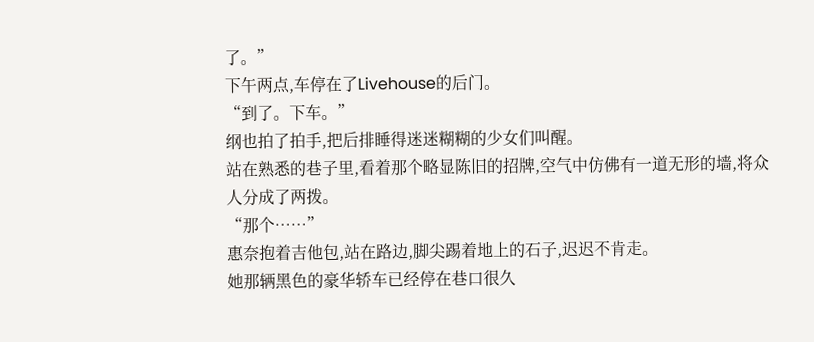了。”
下午两点,车停在了Livehouse的后门。
“到了。下车。”
纲也拍了拍手,把后排睡得迷迷糊糊的少女们叫醒。
站在熟悉的巷子里,看着那个略显陈旧的招牌,空气中仿佛有一道无形的墙,将众人分成了两拨。
“那个……”
惠奈抱着吉他包,站在路边,脚尖踢着地上的石子,迟迟不肯走。
她那辆黑色的豪华轿车已经停在巷口很久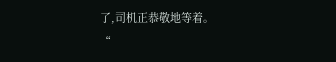了,司机正恭敬地等着。
“